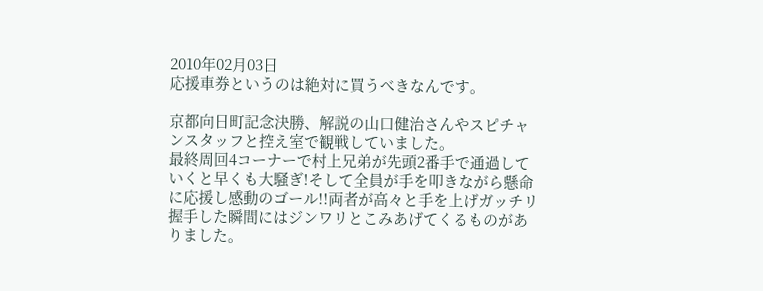2010年02月03日
応援車券というのは絶対に買うべきなんです。

京都向日町記念決勝、解説の山口健治さんやスピチャンスタッフと控え室で観戦していました。
最終周回4コーナーで村上兄弟が先頭2番手で通過していくと早くも大騒ぎ!そして全員が手を叩きながら懸命に応援し感動のゴール!!両者が高々と手を上げガッチリ握手した瞬間にはジンワリとこみあげてくるものがありました。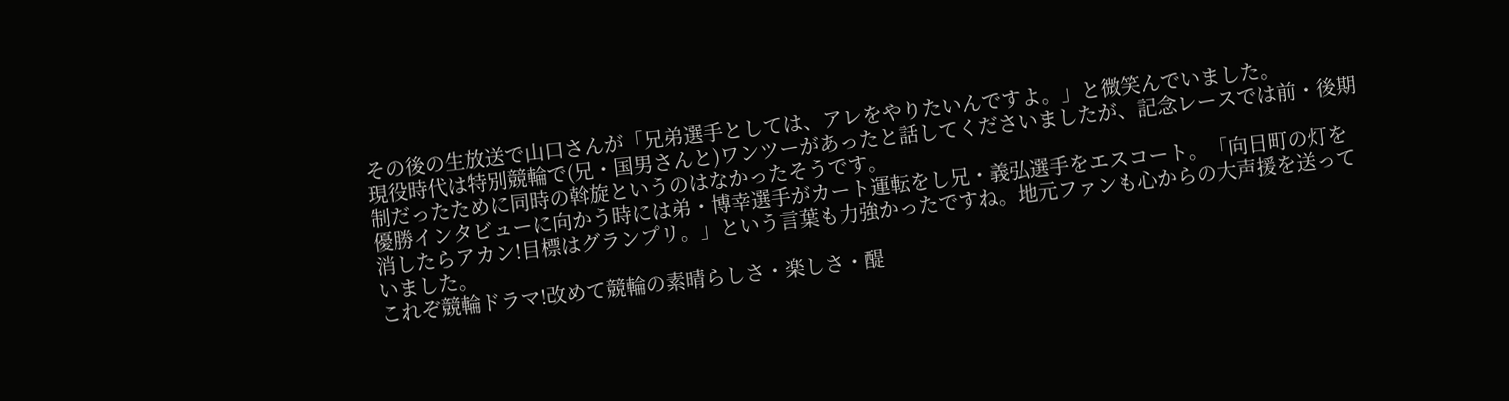その後の生放送で山口さんが「兄弟選手としては、アレをやりたいんですよ。」と微笑んでいました。
現役時代は特別競輪で(兄・国男さんと)ワンツーがあったと話してくださいましたが、記念レースでは前・後期制だったために同時の斡旋というのはなかったそうです。
優勝インタビューに向かう時には弟・博幸選手がカート運転をし兄・義弘選手をエスコート。「向日町の灯を消したらアカン!目標はグランプリ。」という言葉も力強かったですね。地元ファンも心からの大声援を送っていました。
これぞ競輪ドラマ!改めて競輪の素晴らしさ・楽しさ・醍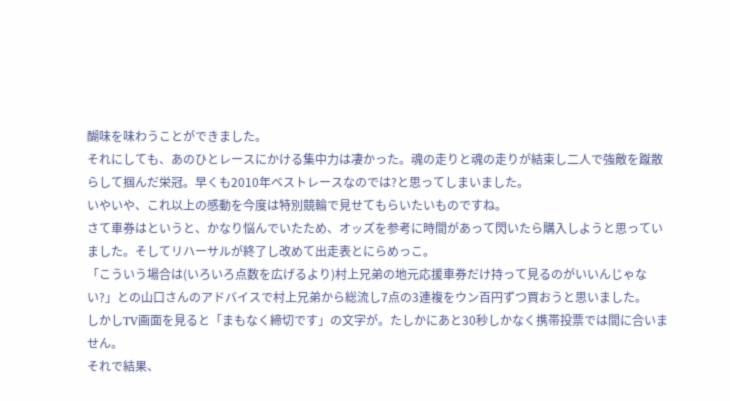醐味を味わうことができました。
それにしても、あのひとレースにかける集中力は凄かった。魂の走りと魂の走りが結束し二人で強敵を蹴散らして掴んだ栄冠。早くも2010年ベストレースなのでは?と思ってしまいました。
いやいや、これ以上の感動を今度は特別競輪で見せてもらいたいものですね。
さて車券はというと、かなり悩んでいたため、オッズを参考に時間があって閃いたら購入しようと思っていました。そしてリハーサルが終了し改めて出走表とにらめっこ。
「こういう場合は(いろいろ点数を広げるより)村上兄弟の地元応援車券だけ持って見るのがいいんじゃない?」との山口さんのアドバイスで村上兄弟から総流し7点の3連複をウン百円ずつ買おうと思いました。
しかしTV画面を見ると「まもなく締切です」の文字が。たしかにあと30秒しかなく携帯投票では間に合いません。
それで結果、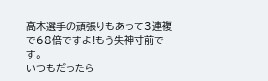高木選手の頑張りもあって3連複で68倍ですよ!もう失神寸前です。
いつもだったら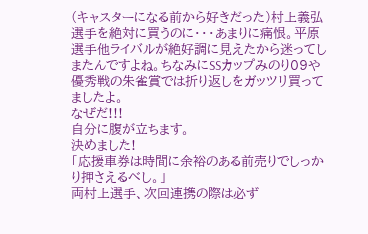(キャスターになる前から好きだった)村上義弘選手を絶対に買うのに・・・あまりに痛恨。平原選手他ライバルが絶好調に見えたから迷ってしまたんですよね。ちなみにSSカップみのり09や優秀戦の朱雀賞では折り返しをガッツリ買ってましたよ。
なぜだ!!!
自分に腹が立ちます。
決めました!
「応援車券は時間に余裕のある前売りでしっかり押さえるべし。」
両村上選手、次回連携の際は必ず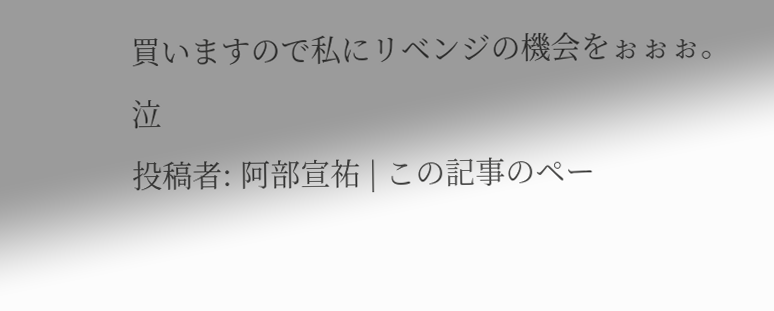買いますので私にリベンジの機会をぉぉぉ。泣
投稿者: 阿部宣祐 | この記事のペー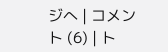ジへ | コメント (6) | ト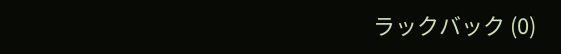ラックバック (0)